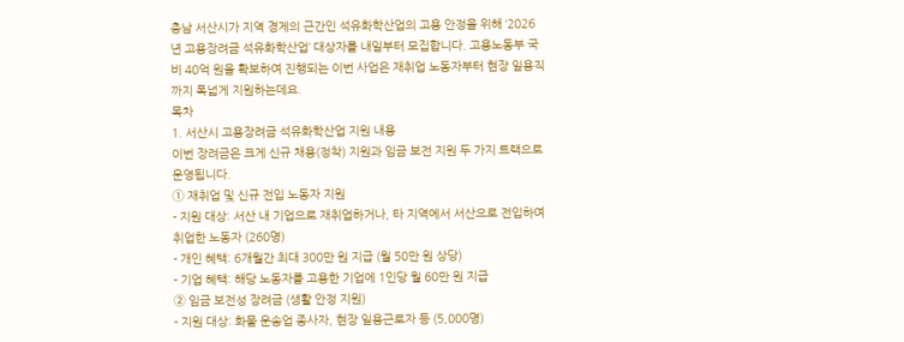충남 서산시가 지역 경제의 근간인 석유화학산업의 고용 안정을 위해 ‘2026년 고용장려금 석유화학산업’ 대상자를 내일부터 모집합니다. 고용노동부 국비 40억 원을 확보하여 진행되는 이번 사업은 재취업 노동자부터 현장 일용직까지 폭넓게 지원하는데요.
목차
1. 서산시 고용장려금 석유화학산업 지원 내용
이번 장려금은 크게 신규 채용(정착) 지원과 임금 보전 지원 두 가지 트랙으로 운영됩니다.
① 재취업 및 신규 전입 노동자 지원
- 지원 대상: 서산 내 기업으로 재취업하거나, 타 지역에서 서산으로 전입하여 취업한 노동자 (260명)
- 개인 혜택: 6개월간 최대 300만 원 지급 (월 50만 원 상당)
- 기업 혜택: 해당 노동자를 고용한 기업에 1인당 월 60만 원 지급
② 임금 보전성 장려금 (생활 안정 지원)
- 지원 대상: 화물 운송업 종사자, 현장 일용근로자 등 (5,000명)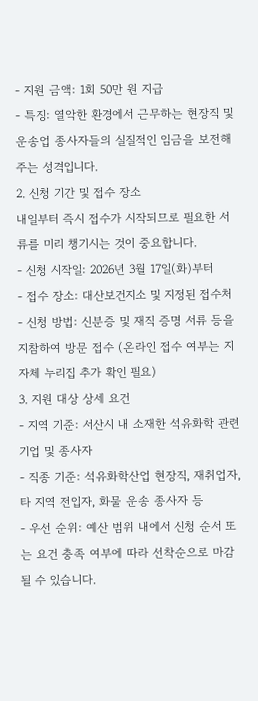- 지원 금액: 1회 50만 원 지급
- 특징: 열악한 환경에서 근무하는 현장직 및 운송업 종사자들의 실질적인 임금을 보전해 주는 성격입니다.
2. 신청 기간 및 접수 장소
내일부터 즉시 접수가 시작되므로 필요한 서류를 미리 챙기시는 것이 중요합니다.
- 신청 시작일: 2026년 3월 17일(화)부터
- 접수 장소: 대산보건지소 및 지정된 접수처
- 신청 방법: 신분증 및 재직 증명 서류 등을 지참하여 방문 접수 (온라인 접수 여부는 지자체 누리집 추가 확인 필요)
3. 지원 대상 상세 요건
- 지역 기준: 서산시 내 소재한 석유화학 관련 기업 및 종사자
- 직종 기준: 석유화학산업 현장직, 재취업자, 타 지역 전입자, 화물 운송 종사자 등
- 우선 순위: 예산 범위 내에서 신청 순서 또는 요건 충족 여부에 따라 선착순으로 마감될 수 있습니다.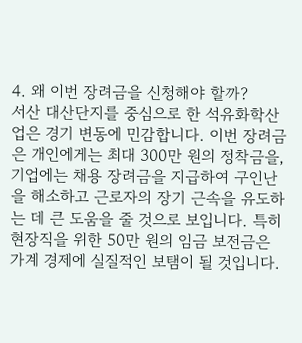4. 왜 이번 장려금을 신청해야 할까?
서산 대산단지를 중심으로 한 석유화학산업은 경기 변동에 민감합니다. 이번 장려금은 개인에게는 최대 300만 원의 정착금을, 기업에는 채용 장려금을 지급하여 구인난을 해소하고 근로자의 장기 근속을 유도하는 데 큰 도움을 줄 것으로 보입니다. 특히 현장직을 위한 50만 원의 임금 보전금은 가계 경제에 실질적인 보탬이 될 것입니다.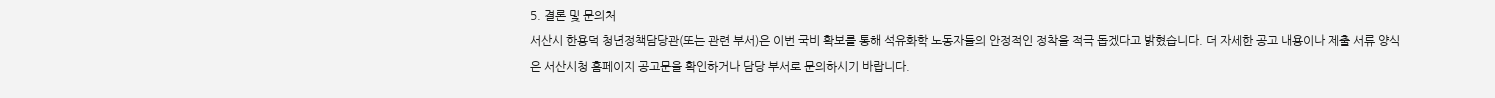5. 결론 및 문의처
서산시 한용덕 청년정책담당관(또는 관련 부서)은 이번 국비 확보를 통해 석유화학 노동자들의 안정적인 정착을 적극 돕겠다고 밝혔습니다. 더 자세한 공고 내용이나 제출 서류 양식은 서산시청 홈페이지 공고문을 확인하거나 담당 부서로 문의하시기 바랍니다.